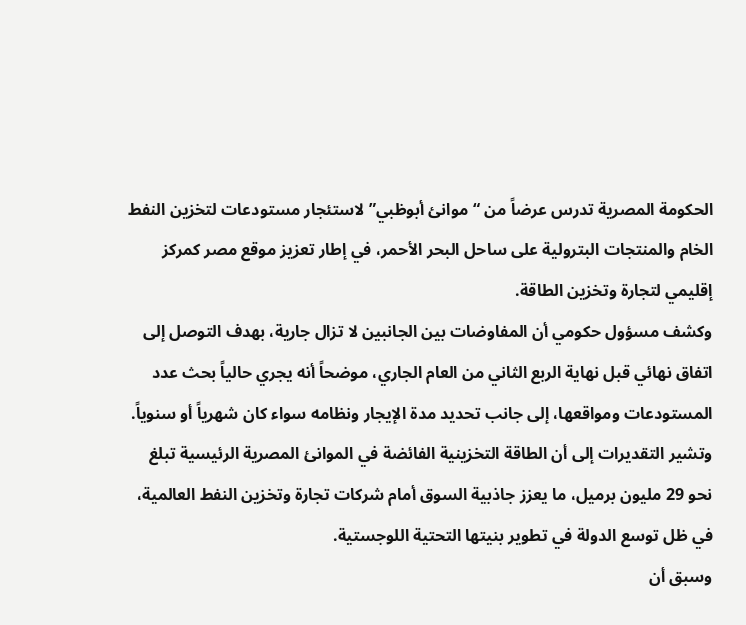الحكومة المصرية تدرس عرضاً من “موانئ أبوظبي” لاستئجار مستودعات لتخزين النفط الخام والمنتجات البترولية على ساحل البحر الأحمر، في إطار تعزيز موقع مصر كمركز إقليمي لتجارة وتخزين الطاقة.
وكشف مسؤول حكومي أن المفاوضات بين الجانبين لا تزال جارية، بهدف التوصل إلى اتفاق نهائي قبل نهاية الربع الثاني من العام الجاري، موضحاً أنه يجري حالياً بحث عدد المستودعات ومواقعها، إلى جانب تحديد مدة الإيجار ونظامه سواء كان شهرياً أو سنوياً.
وتشير التقديرات إلى أن الطاقة التخزينية الفائضة في الموانئ المصرية الرئيسية تبلغ نحو 29 مليون برميل، ما يعزز جاذبية السوق أمام شركات تجارة وتخزين النفط العالمية، في ظل توسع الدولة في تطوير بنيتها التحتية اللوجستية.
وسبق أن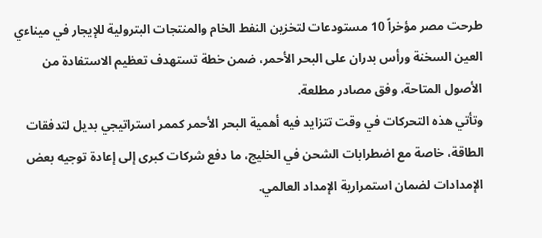طرحت مصر مؤخراً 10 مستودعات لتخزين النفط الخام والمنتجات البترولية للإيجار في ميناءي العين السخنة ورأس بدران على البحر الأحمر، ضمن خطة تستهدف تعظيم الاستفادة من الأصول المتاحة، وفق مصادر مطلعة.
وتأتي هذه التحركات في وقت تتزايد فيه أهمية البحر الأحمر كممر استراتيجي بديل لتدفقات الطاقة، خاصة مع اضطرابات الشحن في الخليج، ما دفع شركات كبرى إلى إعادة توجيه بعض الإمدادات لضمان استمرارية الإمداد العالمي.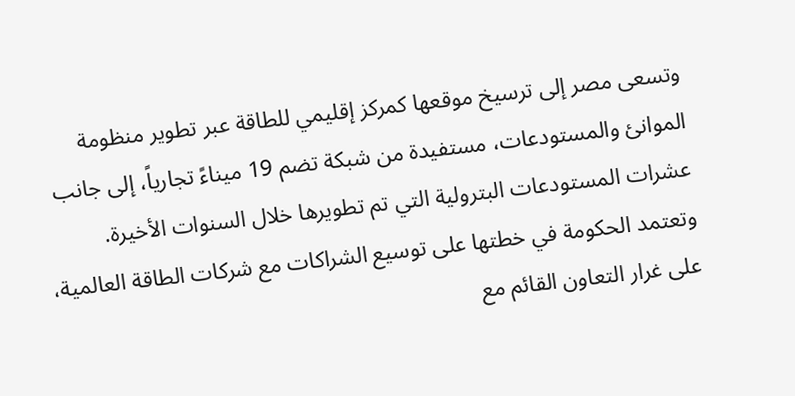وتسعى مصر إلى ترسيخ موقعها كمركز إقليمي للطاقة عبر تطوير منظومة الموانئ والمستودعات، مستفيدة من شبكة تضم 19 ميناءً تجارياً، إلى جانب عشرات المستودعات البترولية التي تم تطويرها خلال السنوات الأخيرة.
وتعتمد الحكومة في خطتها على توسيع الشراكات مع شركات الطاقة العالمية، على غرار التعاون القائم مع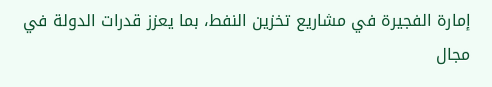إمارة الفجيرة في مشاريع تخزين النفط، بما يعزز قدرات الدولة في مجال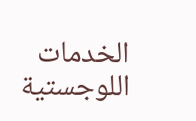الخدمات اللوجستية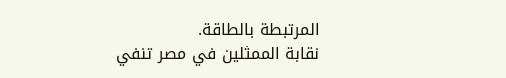المرتبطة بالطاقة.
نقابة الممثلين في مصر تنفي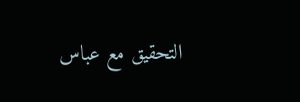التحقيق مع عباس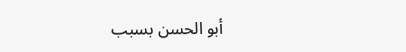أبو الحسن بسبب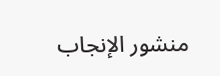منشور الإنجاب